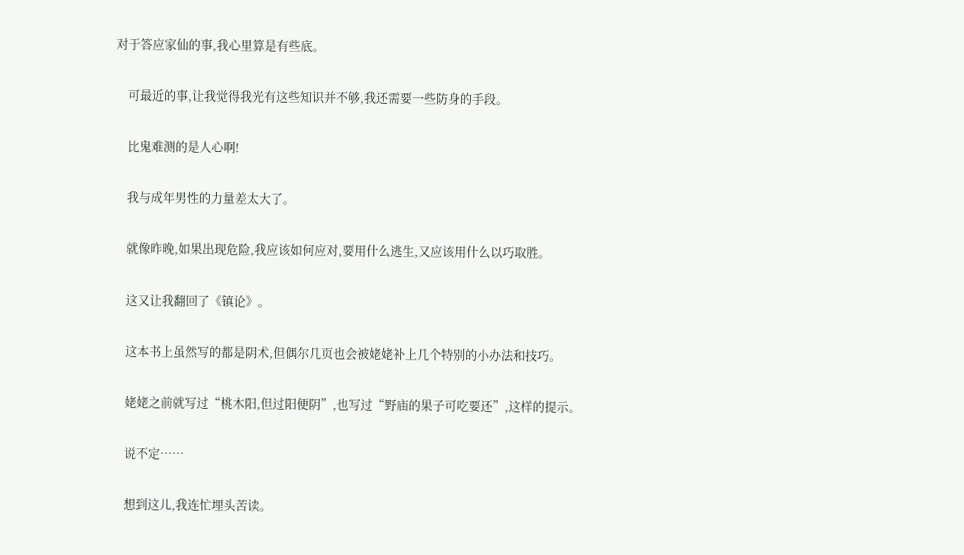对于答应家仙的事,我心里算是有些底。

    可最近的事,让我觉得我光有这些知识并不够,我还需要一些防身的手段。

    比鬼难测的是人心啊!

    我与成年男性的力量差太大了。

    就像昨晚,如果出现危险,我应该如何应对,要用什么逃生,又应该用什么以巧取胜。

    这又让我翻回了《镇论》。

    这本书上虽然写的都是阴术,但偶尔几页也会被姥姥补上几个特别的小办法和技巧。

    姥姥之前就写过“桃木阳,但过阳便阴”,也写过“野庙的果子可吃要还”,这样的提示。

    说不定……

    想到这儿,我连忙埋头苦读。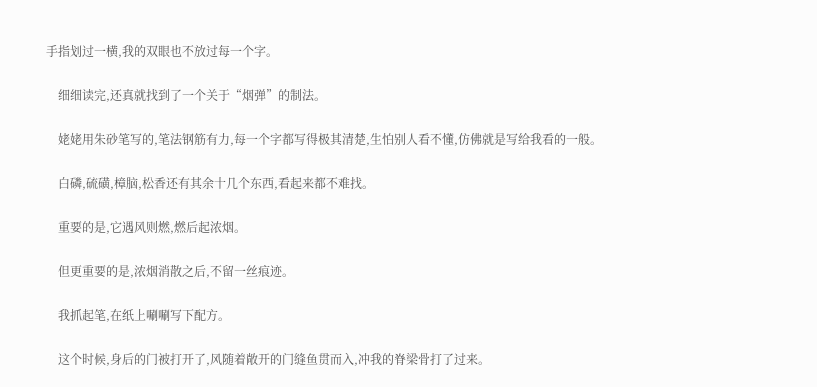手指划过一横,我的双眼也不放过每一个字。

    细细读完,还真就找到了一个关于“烟弹”的制法。

    姥姥用朱砂笔写的,笔法钢筋有力,每一个字都写得极其清楚,生怕别人看不懂,仿佛就是写给我看的一般。

    白磷,硫磺,樟脑,松香还有其余十几个东西,看起来都不难找。

    重要的是,它遇风则燃,燃后起浓烟。

    但更重要的是,浓烟消散之后,不留一丝痕迹。

    我抓起笔,在纸上唰唰写下配方。

    这个时候,身后的门被打开了,风随着敞开的门缝鱼贯而入,冲我的脊梁骨打了过来。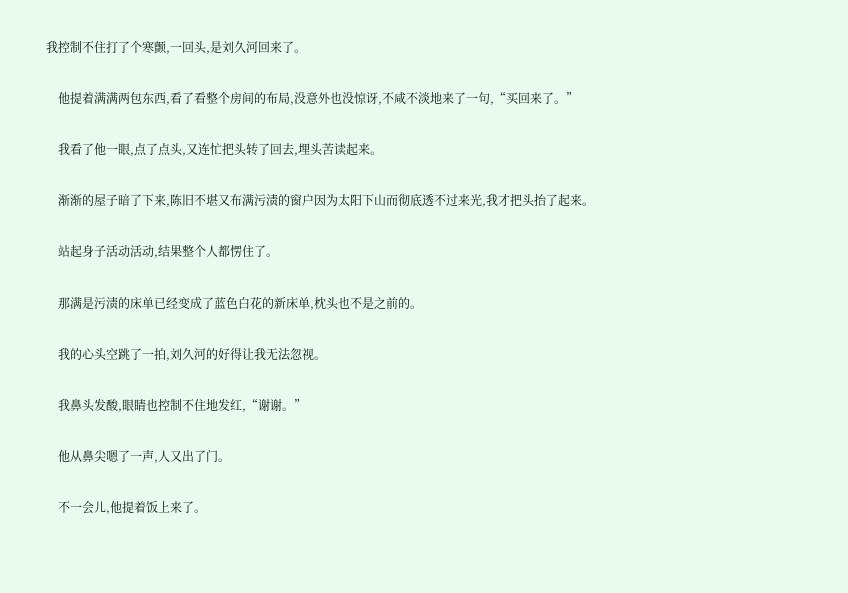我控制不住打了个寒颤,一回头,是刘久河回来了。

    他提着满满两包东西,看了看整个房间的布局,没意外也没惊讶,不咸不淡地来了一句,“买回来了。”

    我看了他一眼,点了点头,又连忙把头转了回去,埋头苦读起来。

    渐渐的屋子暗了下来,陈旧不堪又布满污渍的窗户因为太阳下山而彻底透不过来光,我才把头抬了起来。

    站起身子活动活动,结果整个人都愣住了。

    那满是污渍的床单已经变成了蓝色白花的新床单,枕头也不是之前的。

    我的心头空跳了一拍,刘久河的好得让我无法忽视。

    我鼻头发酸,眼睛也控制不住地发红,“谢谢。”

    他从鼻尖嗯了一声,人又出了门。

    不一会儿,他提着饭上来了。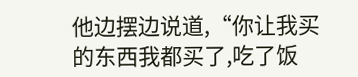他边摆边说道,“你让我买的东西我都买了,吃了饭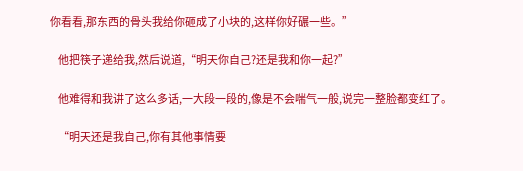你看看,那东西的骨头我给你砸成了小块的,这样你好碾一些。”

    他把筷子递给我,然后说道,“明天你自己?还是我和你一起?”

    他难得和我讲了这么多话,一大段一段的,像是不会喘气一般,说完一整脸都变红了。

    “明天还是我自己,你有其他事情要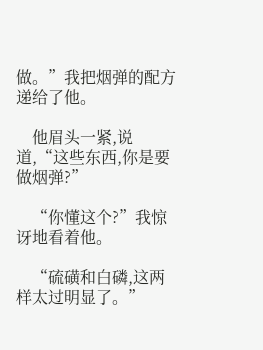做。”我把烟弹的配方递给了他。

    他眉头一紧,说道,“这些东西,你是要做烟弹?”

    “你懂这个?”我惊讶地看着他。

    “硫磺和白磷,这两样太过明显了。”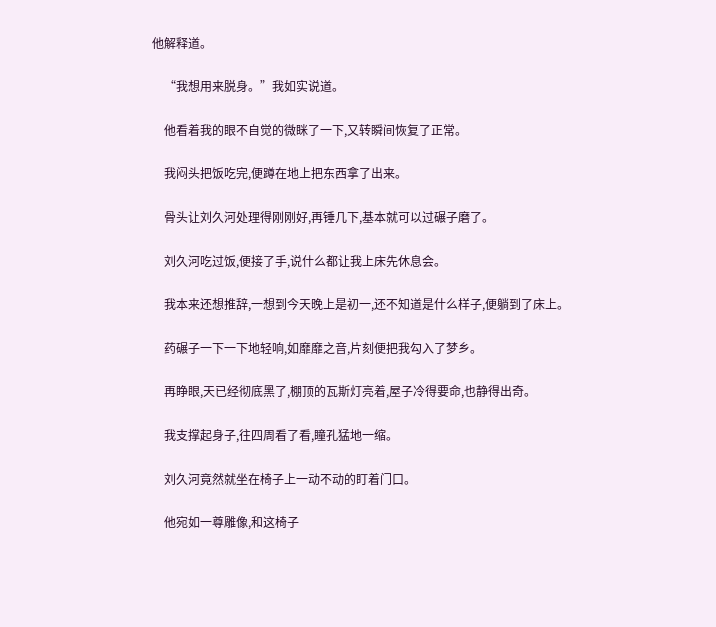他解释道。

    “我想用来脱身。”我如实说道。

    他看着我的眼不自觉的微眯了一下,又转瞬间恢复了正常。

    我闷头把饭吃完,便蹲在地上把东西拿了出来。

    骨头让刘久河处理得刚刚好,再锤几下,基本就可以过碾子磨了。

    刘久河吃过饭,便接了手,说什么都让我上床先休息会。

    我本来还想推辞,一想到今天晚上是初一,还不知道是什么样子,便躺到了床上。

    药碾子一下一下地轻响,如靡靡之音,片刻便把我勾入了梦乡。

    再睁眼,天已经彻底黑了,棚顶的瓦斯灯亮着,屋子冷得要命,也静得出奇。

    我支撑起身子,往四周看了看,瞳孔猛地一缩。

    刘久河竟然就坐在椅子上一动不动的盯着门口。

    他宛如一尊雕像,和这椅子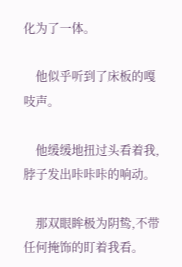化为了一体。

    他似乎听到了床板的嘎吱声。

    他缓缓地扭过头看着我,脖子发出咔咔咔的响动。

    那双眼眸极为阴鸷,不带任何掩饰的盯着我看。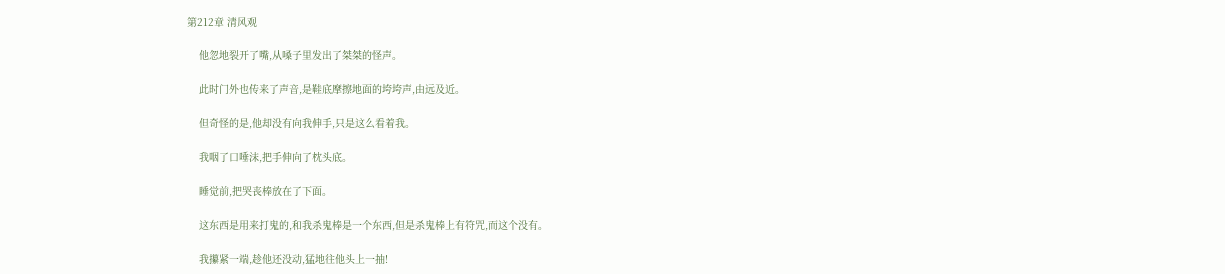第212章 清风观

    他忽地裂开了嘴,从嗓子里发出了桀桀的怪声。

    此时门外也传来了声音,是鞋底摩擦地面的垮垮声,由远及近。

    但奇怪的是,他却没有向我伸手,只是这么看着我。

    我咽了口唾沫,把手伸向了枕头底。

    睡觉前,把哭丧棒放在了下面。

    这东西是用来打鬼的,和我杀鬼棒是一个东西,但是杀鬼棒上有符咒,而这个没有。

    我攥紧一端,趁他还没动,猛地往他头上一抽!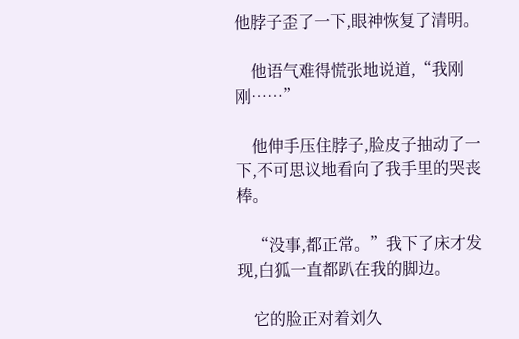他脖子歪了一下,眼神恢复了清明。

    他语气难得慌张地说道,“我刚刚……”

    他伸手压住脖子,脸皮子抽动了一下,不可思议地看向了我手里的哭丧棒。

    “没事,都正常。”我下了床才发现,白狐一直都趴在我的脚边。

    它的脸正对着刘久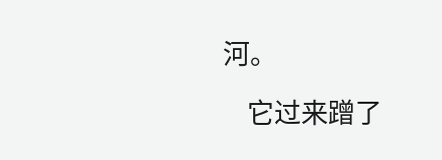河。

    它过来蹭了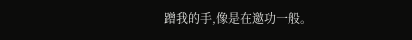蹭我的手,像是在邀功一般。